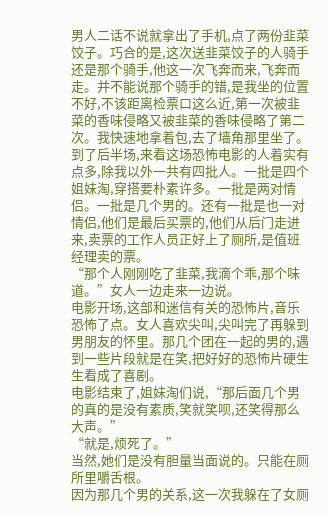男人二话不说就拿出了手机,点了两份韭菜饺子。巧合的是,这次送韭菜饺子的人骑手还是那个骑手,他这一次飞奔而来,飞奔而走。并不能说那个骑手的错,是我坐的位置不好,不该距离检票口这么近,第一次被韭菜的香味侵略又被韭菜的香味侵略了第二次。我快速地拿着包,去了墙角那里坐了。
到了后半场,来看这场恐怖电影的人着实有点多,除我以外一共有四批人。一批是四个姐妹淘,穿搭要朴素许多。一批是两对情侣。一批是几个男的。还有一批是也一对情侣,他们是最后买票的,他们从后门走进来,卖票的工作人员正好上了厕所,是值班经理卖的票。
“那个人刚刚吃了韭菜,我滴个乖,那个味道。”女人一边走来一边说。
电影开场,这部和迷信有关的恐怖片,音乐恐怖了点。女人喜欢尖叫,尖叫完了再躲到男朋友的怀里。那几个团在一起的男的,遇到一些片段就是在笑,把好好的恐怖片硬生生看成了喜剧。
电影结束了,姐妹淘们说,“那后面几个男的真的是没有素质,笑就笑呗,还笑得那么大声。”
“就是,烦死了。”
当然,她们是没有胆量当面说的。只能在厕所里嚼舌根。
因为那几个男的关系,这一次我躲在了女厕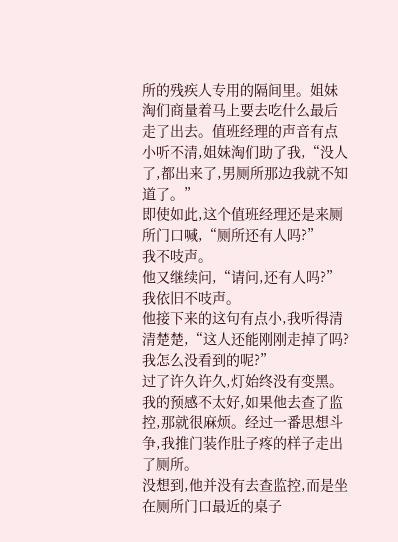所的残疾人专用的隔间里。姐妹淘们商量着马上要去吃什么最后走了出去。值班经理的声音有点小听不清,姐妹淘们助了我,“没人了,都出来了,男厕所那边我就不知道了。”
即使如此,这个值班经理还是来厕所门口喊,“厕所还有人吗?”
我不吱声。
他又继续问,“请问,还有人吗?”
我依旧不吱声。
他接下来的这句有点小,我听得清清楚楚,“这人还能刚刚走掉了吗?我怎么没看到的呢?”
过了许久许久,灯始终没有变黑。我的预感不太好,如果他去查了监控,那就很麻烦。经过一番思想斗争,我推门装作肚子疼的样子走出了厕所。
没想到,他并没有去查监控,而是坐在厕所门口最近的桌子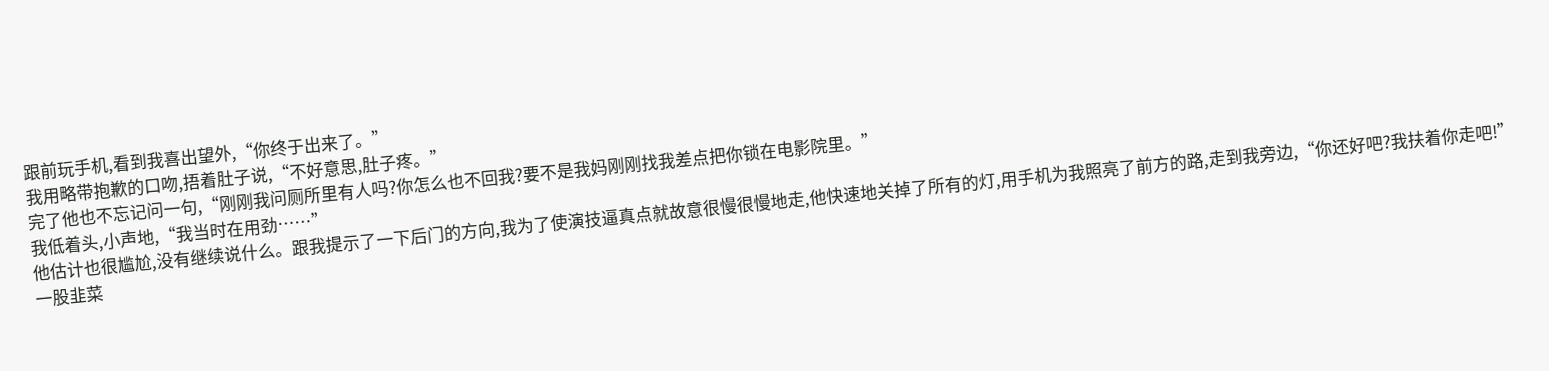跟前玩手机,看到我喜出望外,“你终于出来了。”
我用略带抱歉的口吻,捂着肚子说,“不好意思,肚子疼。”
完了他也不忘记问一句,“刚刚我问厕所里有人吗?你怎么也不回我?要不是我妈刚刚找我差点把你锁在电影院里。”
我低着头,小声地,“我当时在用劲……”
他估计也很尴尬,没有继续说什么。跟我提示了一下后门的方向,我为了使演技逼真点就故意很慢很慢地走,他快速地关掉了所有的灯,用手机为我照亮了前方的路,走到我旁边,“你还好吧?我扶着你走吧!”
一股韭菜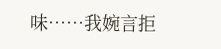味……我婉言拒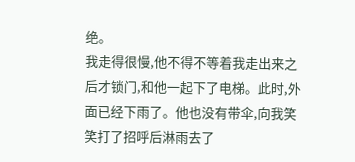绝。
我走得很慢,他不得不等着我走出来之后才锁门,和他一起下了电梯。此时,外面已经下雨了。他也没有带伞,向我笑笑打了招呼后淋雨去了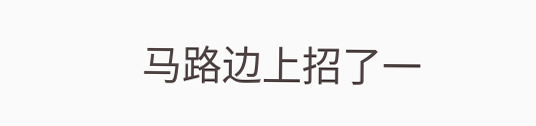马路边上招了一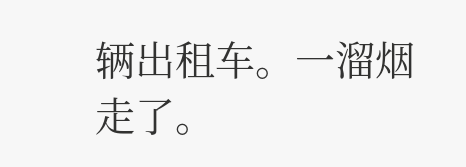辆出租车。一溜烟走了。